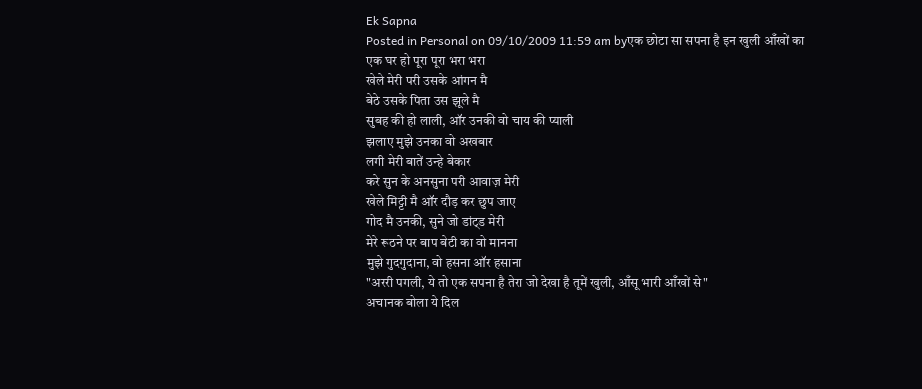Ek Sapna
Posted in Personal on 09/10/2009 11:59 am byएक छोटा सा सपना है इन खुली आँखों का
एक घर हो पूरा पूरा भरा भरा
खेले मेरी परी उसके आंगन मै
बेठे उसके पिता उस झूले मै
सुबह की हो लाली, ऑर उनकी वो चाय की प्याली
झलाए मुझे उनका वो अखबार
लगी मेरी बातें उन्हे बेकार
करे सुन के अनसुना परी आवाज़ मेरी
खेले मिट्टी मै ऑर दौड़ कर छुप जाए
गोद मै उनकी, सुने जो डांट्ड मेरी
मेरे रूठने पर बाप बेटी का वो मानना
मुझे गुदगुदाना, वो हसना ऑर हसाना
"अररी पगली, ये तो एक सपना है तेरा जो देखा है तूमें खुली, आँसू भारी आँखों से"
अचानक बोला ये दिल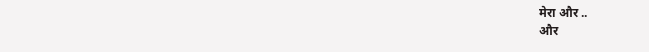मेरा और ..
और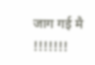जाग गई मै !!!!!!!